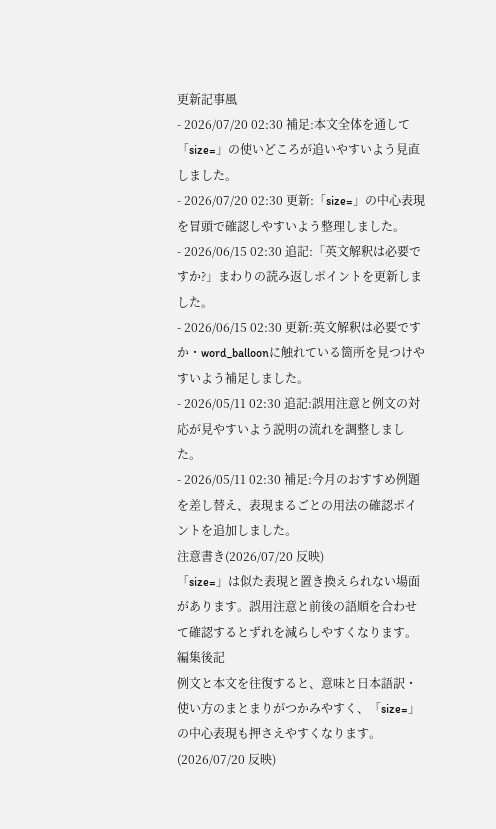更新記事風
- 2026/07/20 02:30 補足:本文全体を通して「size=」の使いどころが追いやすいよう見直しました。
- 2026/07/20 02:30 更新:「size=」の中心表現を冒頭で確認しやすいよう整理しました。
- 2026/06/15 02:30 追記:「英文解釈は必要ですか?」まわりの読み返しポイントを更新しました。
- 2026/06/15 02:30 更新:英文解釈は必要ですか・word_balloonに触れている箇所を見つけやすいよう補足しました。
- 2026/05/11 02:30 追記:誤用注意と例文の対応が見やすいよう説明の流れを調整しました。
- 2026/05/11 02:30 補足:今月のおすすめ例題を差し替え、表現まるごとの用法の確認ポイントを追加しました。
注意書き(2026/07/20 反映)
「size=」は似た表現と置き換えられない場面があります。誤用注意と前後の語順を合わせて確認するとずれを減らしやすくなります。
編集後記
例文と本文を往復すると、意味と日本語訳・使い方のまとまりがつかみやすく、「size=」の中心表現も押さえやすくなります。 (2026/07/20 反映)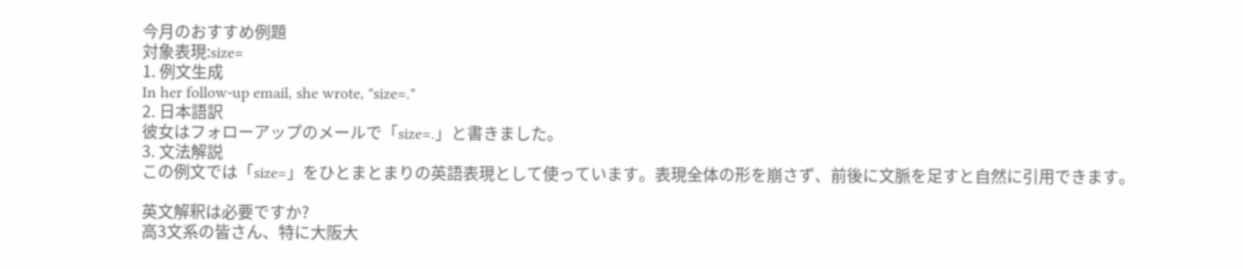今月のおすすめ例題
対象表現:size=
1. 例文生成
In her follow-up email, she wrote, "size=."
2. 日本語訳
彼女はフォローアップのメールで「size=.」と書きました。
3. 文法解説
この例文では「size=」をひとまとまりの英語表現として使っています。表現全体の形を崩さず、前後に文脈を足すと自然に引用できます。

英文解釈は必要ですか?
高3文系の皆さん、特に大阪大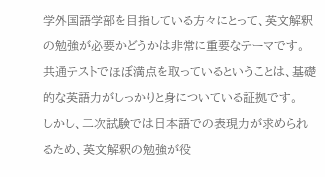学外国語学部を目指している方々にとって、英文解釈の勉強が必要かどうかは非常に重要なテーマです。
共通テストでほぼ満点を取っているということは、基礎的な英語力がしっかりと身についている証拠です。
しかし、二次試験では日本語での表現力が求められるため、英文解釈の勉強が役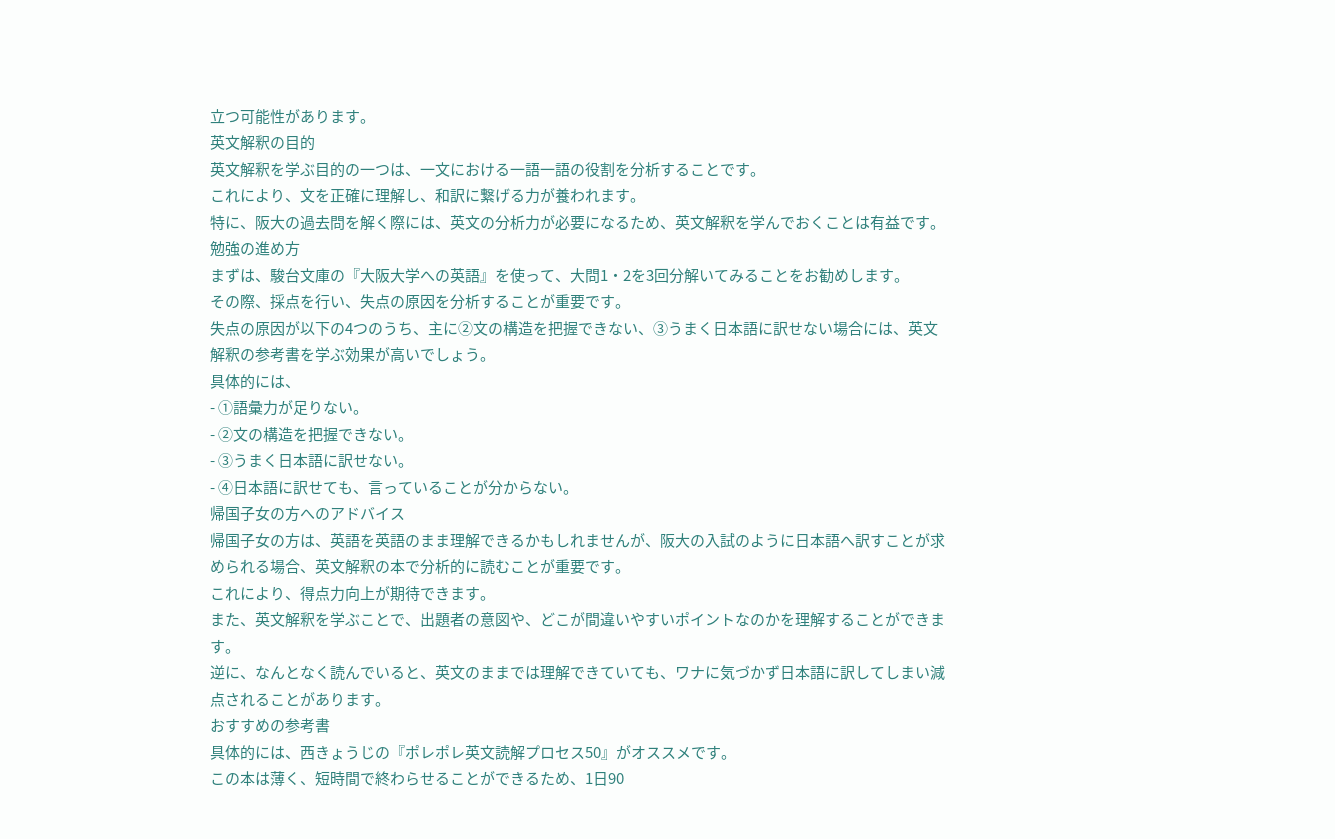立つ可能性があります。
英文解釈の目的
英文解釈を学ぶ目的の一つは、一文における一語一語の役割を分析することです。
これにより、文を正確に理解し、和訳に繋げる力が養われます。
特に、阪大の過去問を解く際には、英文の分析力が必要になるため、英文解釈を学んでおくことは有益です。
勉強の進め方
まずは、駿台文庫の『大阪大学への英語』を使って、大問1・2を3回分解いてみることをお勧めします。
その際、採点を行い、失点の原因を分析することが重要です。
失点の原因が以下の4つのうち、主に②文の構造を把握できない、③うまく日本語に訳せない場合には、英文解釈の参考書を学ぶ効果が高いでしょう。
具体的には、
- ①語彙力が足りない。
- ②文の構造を把握できない。
- ③うまく日本語に訳せない。
- ④日本語に訳せても、言っていることが分からない。
帰国子女の方へのアドバイス
帰国子女の方は、英語を英語のまま理解できるかもしれませんが、阪大の入試のように日本語へ訳すことが求められる場合、英文解釈の本で分析的に読むことが重要です。
これにより、得点力向上が期待できます。
また、英文解釈を学ぶことで、出題者の意図や、どこが間違いやすいポイントなのかを理解することができます。
逆に、なんとなく読んでいると、英文のままでは理解できていても、ワナに気づかず日本語に訳してしまい減点されることがあります。
おすすめの参考書
具体的には、西きょうじの『ポレポレ英文読解プロセス50』がオススメです。
この本は薄く、短時間で終わらせることができるため、1日90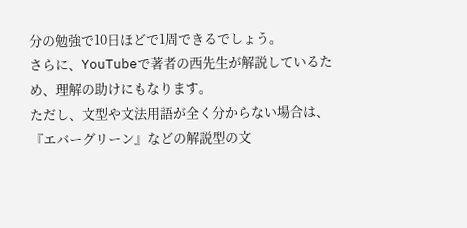分の勉強で10日ほどで1周できるでしょう。
さらに、YouTubeで著者の西先生が解説しているため、理解の助けにもなります。
ただし、文型や文法用語が全く分からない場合は、『エバーグリーン』などの解説型の文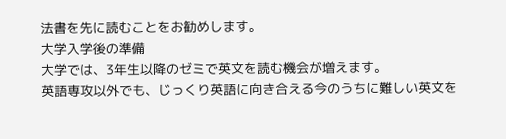法書を先に読むことをお勧めします。
大学入学後の準備
大学では、3年生以降のゼミで英文を読む機会が増えます。
英語専攻以外でも、じっくり英語に向き合える今のうちに難しい英文を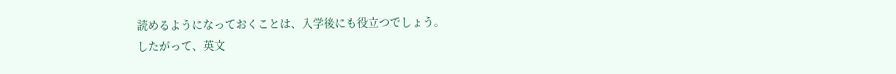読めるようになっておくことは、入学後にも役立つでしょう。
したがって、英文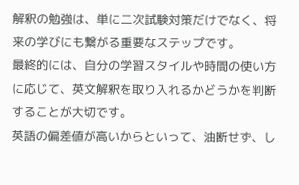解釈の勉強は、単に二次試験対策だけでなく、将来の学びにも繋がる重要なステップです。
最終的には、自分の学習スタイルや時間の使い方に応じて、英文解釈を取り入れるかどうかを判断することが大切です。
英語の偏差値が高いからといって、油断せず、し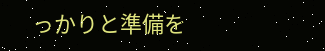っかりと準備を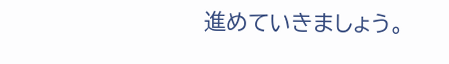進めていきましょう。